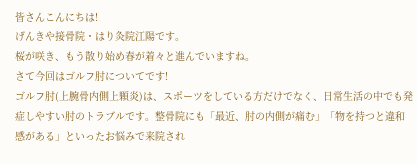皆さんこんにちは!
げんきや接骨院・はり灸院江陽です。
桜が咲き、もう散り始め春が着々と進んでいますね。
さて今回はゴルフ肘についてです!
ゴルフ肘(上腕骨内側上顆炎)は、スポーツをしている方だけでなく、日常生活の中でも発症しやすい肘のトラブルです。整骨院にも「最近、肘の内側が痛む」「物を持つと違和感がある」といったお悩みで来院され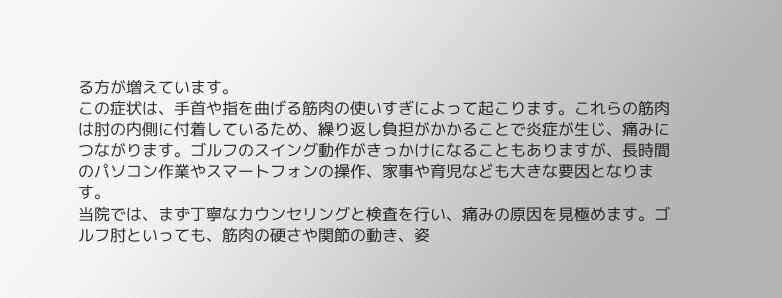る方が増えています。
この症状は、手首や指を曲げる筋肉の使いすぎによって起こります。これらの筋肉は肘の内側に付着しているため、繰り返し負担がかかることで炎症が生じ、痛みにつながります。ゴルフのスイング動作がきっかけになることもありますが、長時間のパソコン作業やスマートフォンの操作、家事や育児なども大きな要因となります。
当院では、まず丁寧なカウンセリングと検査を行い、痛みの原因を見極めます。ゴルフ肘といっても、筋肉の硬さや関節の動き、姿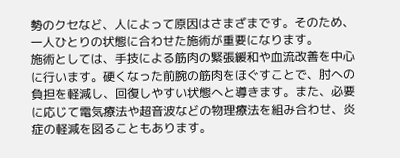勢のクセなど、人によって原因はさまざまです。そのため、一人ひとりの状態に合わせた施術が重要になります。
施術としては、手技による筋肉の緊張緩和や血流改善を中心に行います。硬くなった前腕の筋肉をほぐすことで、肘への負担を軽減し、回復しやすい状態へと導きます。また、必要に応じて電気療法や超音波などの物理療法を組み合わせ、炎症の軽減を図ることもあります。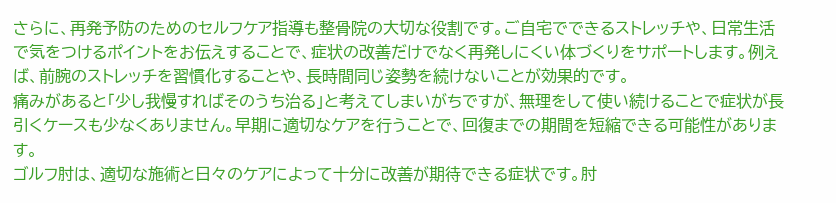さらに、再発予防のためのセルフケア指導も整骨院の大切な役割です。ご自宅でできるストレッチや、日常生活で気をつけるポイントをお伝えすることで、症状の改善だけでなく再発しにくい体づくりをサポートします。例えば、前腕のストレッチを習慣化することや、長時間同じ姿勢を続けないことが効果的です。
痛みがあると「少し我慢すればそのうち治る」と考えてしまいがちですが、無理をして使い続けることで症状が長引くケースも少なくありません。早期に適切なケアを行うことで、回復までの期間を短縮できる可能性があります。
ゴルフ肘は、適切な施術と日々のケアによって十分に改善が期待できる症状です。肘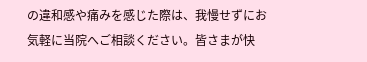の違和感や痛みを感じた際は、我慢せずにお気軽に当院へご相談ください。皆さまが快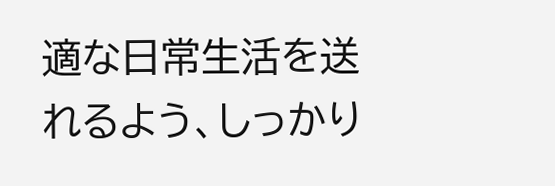適な日常生活を送れるよう、しっかり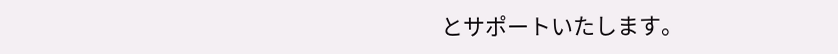とサポートいたします。